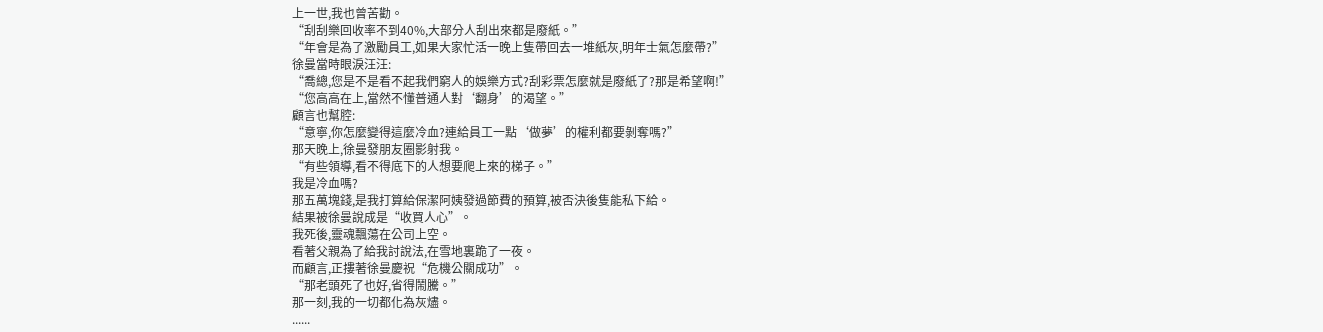上一世,我也曾苦勸。
“刮刮樂回收率不到40%,大部分人刮出來都是廢紙。”
“年會是為了激勵員工,如果大家忙活一晚上隻帶回去一堆紙灰,明年士氣怎麼帶?”
徐曼當時眼淚汪汪:
“喬總,您是不是看不起我們窮人的娛樂方式?刮彩票怎麼就是廢紙了?那是希望啊!”
“您高高在上,當然不懂普通人對‘翻身’的渴望。”
顧言也幫腔:
“意寧,你怎麼變得這麼冷血?連給員工一點‘做夢’的權利都要剝奪嗎?”
那天晚上,徐曼發朋友圈影射我。
“有些領導,看不得底下的人想要爬上來的梯子。”
我是冷血嗎?
那五萬塊錢,是我打算給保潔阿姨發過節費的預算,被否決後隻能私下給。
結果被徐曼說成是“收買人心”。
我死後,靈魂飄蕩在公司上空。
看著父親為了給我討說法,在雪地裏跪了一夜。
而顧言,正摟著徐曼慶祝“危機公關成功”。
“那老頭死了也好,省得鬧騰。”
那一刻,我的一切都化為灰燼。
......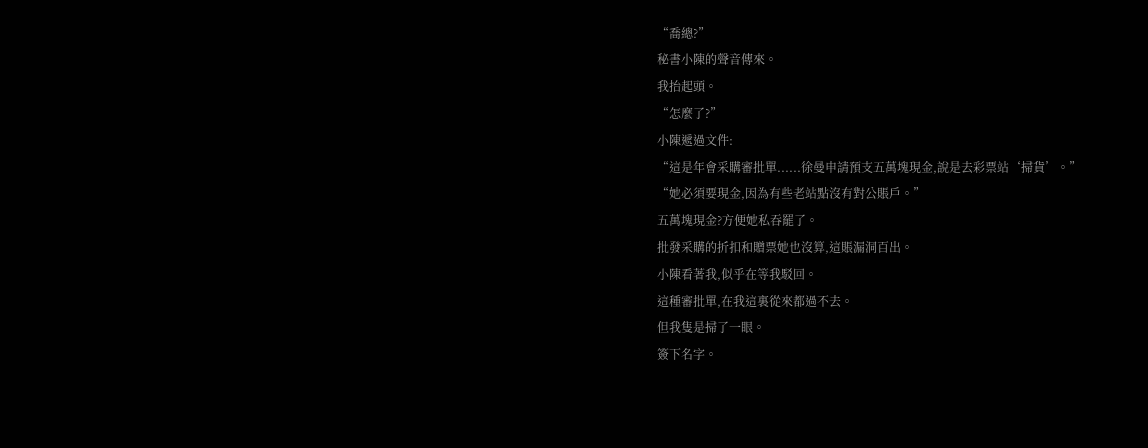“喬總?”
秘書小陳的聲音傳來。
我抬起頭。
“怎麼了?”
小陳遞過文件:
“這是年會采購審批單......徐曼申請預支五萬塊現金,說是去彩票站‘掃貨’。”
“她必須要現金,因為有些老站點沒有對公賬戶。”
五萬塊現金?方便她私吞罷了。
批發采購的折扣和贈票她也沒算,這賬漏洞百出。
小陳看著我,似乎在等我駁回。
這種審批單,在我這裏從來都過不去。
但我隻是掃了一眼。
簽下名字。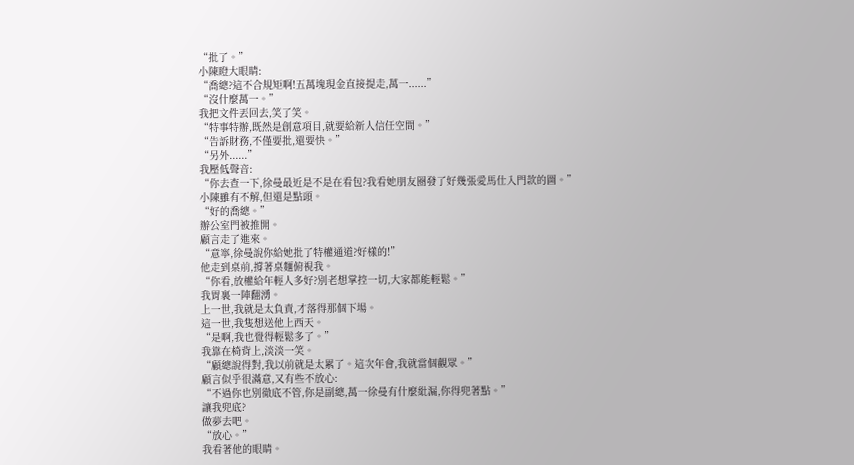“批了。”
小陳瞪大眼睛:
“喬總?這不合規矩啊!五萬塊現金直接提走,萬一......”
“沒什麼萬一。”
我把文件丟回去,笑了笑。
“特事特辦,既然是創意項目,就要給新人信任空間。”
“告訴財務,不僅要批,還要快。”
“另外......”
我壓低聲音:
“你去查一下,徐曼最近是不是在看包?我看她朋友圈發了好幾張愛馬仕入門款的圖。”
小陳雖有不解,但還是點頭。
“好的喬總。”
辦公室門被推開。
顧言走了進來。
“意寧,徐曼說你給她批了特權通道?好樣的!”
他走到桌前,撐著桌麵俯視我。
“你看,放權給年輕人多好?別老想掌控一切,大家都能輕鬆。”
我胃裏一陣翻湧。
上一世,我就是太負責,才落得那個下場。
這一世,我隻想送他上西天。
“是啊,我也覺得輕鬆多了。”
我靠在椅背上,淡淡一笑。
“顧總說得對,我以前就是太累了。這次年會,我就當個觀眾。”
顧言似乎很滿意,又有些不放心:
“不過你也別徹底不管,你是副總,萬一徐曼有什麼紕漏,你得兜著點。”
讓我兜底?
做夢去吧。
“放心。”
我看著他的眼睛。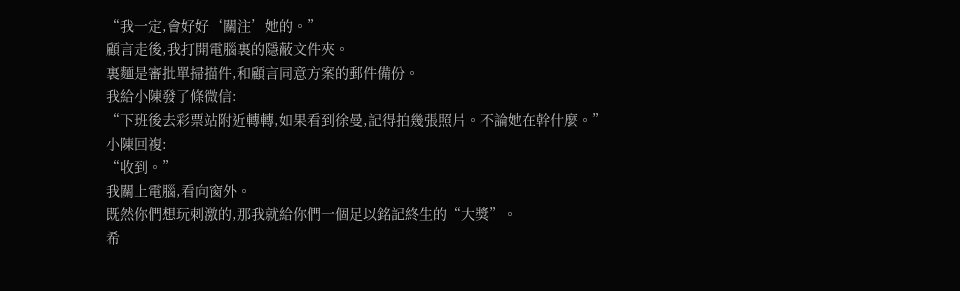“我一定,會好好‘關注’她的。”
顧言走後,我打開電腦裏的隱蔽文件夾。
裏麵是審批單掃描件,和顧言同意方案的郵件備份。
我給小陳發了條微信:
“下班後去彩票站附近轉轉,如果看到徐曼,記得拍幾張照片。不論她在幹什麼。”
小陳回複:
“收到。”
我關上電腦,看向窗外。
既然你們想玩刺激的,那我就給你們一個足以銘記終生的“大獎”。
希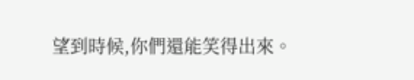望到時候,你們還能笑得出來。